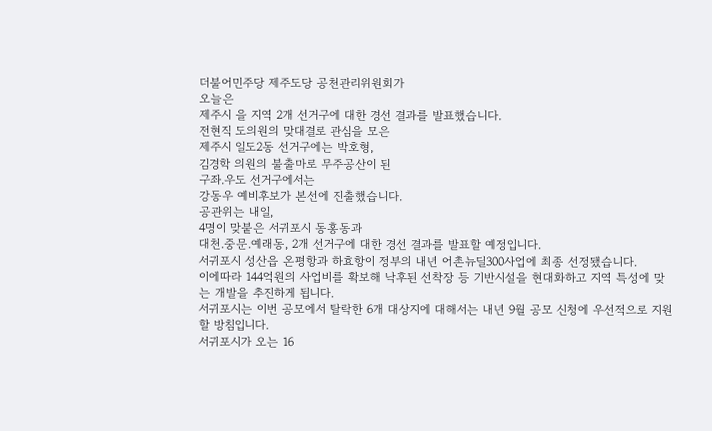더불어민주당 제주도당 공천관리위원회가
오늘은
제주시 을 지역 2개 선거구에 대한 경선 결과를 발표했습니다.
전현직 도의원의 맞대결로 관심을 모은
제주시 일도2동 선거구에는 박호형,
김경학 의원의 불출마로 무주공산이 된
구좌.우도 선거구에서는
강동우 예비후보가 본선에 진출했습니다.
공관위는 내일,
4명이 맞붙은 서귀포시 동홍동과
대천.중문.예래동, 2개 선거구에 대한 경선 결과를 발표할 예정입니다.
서귀포시 성산읍 온평항과 하효항이 정부의 내년 어촌뉴딜300사업에 최종 선정됐습니다.
이에따라 144억원의 사업비를 확보해 낙후된 선착장 등 기반시설을 현대화하고 지역 특성에 맞는 개발을 추진하게 됩니다.
서귀포시는 이번 공모에서 탈락한 6개 대상지에 대해서는 내년 9월 공모 신청에 우선적으로 지원할 방침입니다.
서귀포시가 오는 16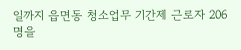일까지 읍면동 청소업무 기간제 근로자 206명을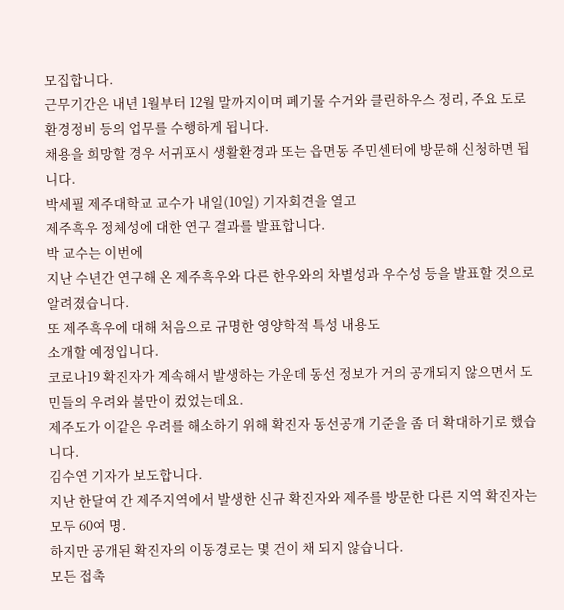모집합니다.
근무기간은 내년 1월부터 12월 말까지이며 폐기물 수거와 클린하우스 정리, 주요 도로 환경정비 등의 업무를 수행하게 됩니다.
채용을 희망할 경우 서귀포시 생활환경과 또는 읍면동 주민센터에 방문해 신청하면 됩니다.
박세필 제주대학교 교수가 내일(10일) 기자회견을 열고
제주흑우 정체성에 대한 연구 결과를 발표합니다.
박 교수는 이번에
지난 수년간 연구해 온 제주흑우와 다른 한우와의 차별성과 우수성 등을 발표할 것으로 알려졌습니다.
또 제주흑우에 대해 처음으로 규명한 영양학적 특성 내용도
소개할 예정입니다.
코로나19 확진자가 계속해서 발생하는 가운데 동선 정보가 거의 공개되지 않으면서 도민들의 우려와 불만이 컸었는데요.
제주도가 이같은 우려를 해소하기 위해 확진자 동선공개 기준을 좀 더 확대하기로 했습니다.
김수연 기자가 보도합니다.
지난 한달여 간 제주지역에서 발생한 신규 확진자와 제주를 방문한 다른 지역 확진자는 모두 60여 명.
하지만 공개된 확진자의 이동경로는 몇 건이 채 되지 않습니다.
모든 접촉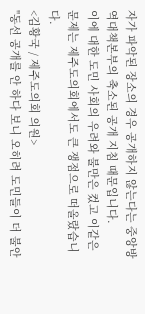자가 파악된 장소의 경우 공개하지 않는다는 중앙방역대책본부의 축소된 공개 지침 때문입니다.
이에 대한 도민 사회의 우려와 불만은 컸고 이같은 문제는 제주도의회에서도 큰 쟁점으로 떠올랐습니다.
<김황국 / 제주도의회 의원>
"동선 공개를 안 하다 보니 오히려 도민들이 더 불안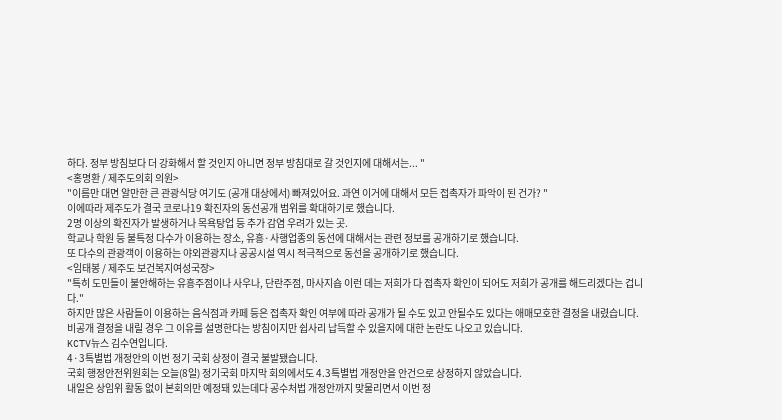하다. 정부 방침보다 더 강화해서 할 것인지 아니면 정부 방침대로 갈 것인지에 대해서는... "
<홍명환 / 제주도의회 의원>
"이름만 대면 알만한 큰 관광식당 여기도 (공개 대상에서) 빠져있어요. 과연 이거에 대해서 모든 접촉자가 파악이 된 건가? "
이에따라 제주도가 결국 코로나19 확진자의 동선공개 범위를 확대하기로 했습니다.
2명 이상의 확진자가 발생하거나 목욕탕업 등 추가 감염 우려가 있는 곳.
학교나 학원 등 불특정 다수가 이용하는 장소, 유흥·사행업종의 동선에 대해서는 관련 정보를 공개하기로 했습니다.
또 다수의 관광객이 이용하는 야외관광지나 공공시설 역시 적극적으로 동선을 공개하기로 했습니다.
<임태봉 / 제주도 보건복지여성국장>
"특히 도민들이 불안해하는 유흥주점이나 사우나, 단란주점, 마사지숍 이런 데는 저희가 다 접촉자 확인이 되어도 저희가 공개를 해드리겠다는 겁니다."
하지만 많은 사람들이 이용하는 음식점과 카페 등은 접촉자 확인 여부에 따라 공개가 될 수도 있고 안될수도 있다는 애매모호한 결정을 내렸습니다.
비공개 결정을 내릴 경우 그 이유를 설명한다는 방침이지만 쉽사리 납득할 수 있을지에 대한 논란도 나오고 있습니다.
KCTV뉴스 김수연입니다.
4·3특별법 개정안의 이번 정기 국회 상정이 결국 불발됐습니다.
국회 행정안전위원회는 오늘(8일) 정기국회 마지막 회의에서도 4.3특별법 개정안을 안건으로 상정하지 않았습니다.
내일은 상임위 활동 없이 본회의만 예정돼 있는데다 공수처법 개정안까지 맞물리면서 이번 정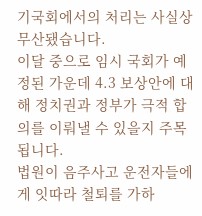기국회에서의 처리는 사실상 무산됐습니다.
이달 중으로 임시 국회가 예정된 가운데 4.3 보상안에 대해 정치권과 정부가 극적 합의를 이뤄낼 수 있을지 주목됩니다.
법원이 음주사고 운전자들에게 잇따라 철퇴를 가하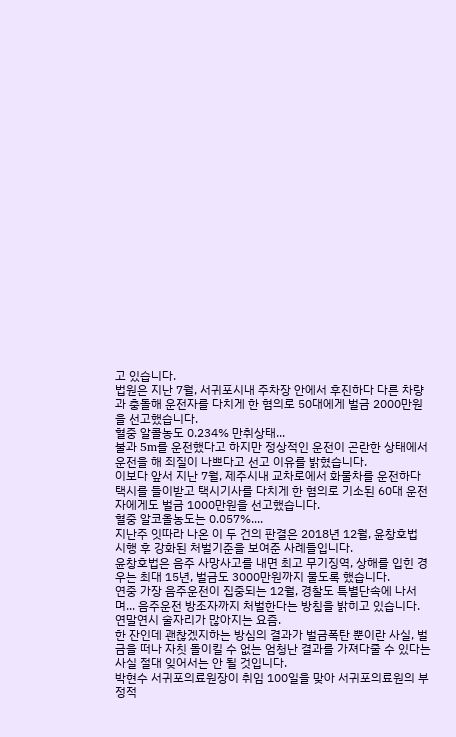고 있습니다.
법원은 지난 7월, 서귀포시내 주차장 안에서 후진하다 다른 차량과 충돌해 운전자를 다치게 한 혐의로 50대에게 벌금 2000만원을 선고했습니다.
혈중 알콜농도 0.234% 만취상태...
불과 5m를 운전했다고 하지만 정상적인 운전이 곤란한 상태에서 운전을 해 죄질이 나쁘다고 선고 이유를 밝혔습니다.
이보다 앞서 지난 7월, 제주시내 교차로에서 화물차를 운전하다 택시를 들이받고 택시기사를 다치게 한 혐의로 기소된 60대 운전자에게도 벌금 1000만원을 선고했습니다.
혈중 알코올농도는 0.057%....
지난주 잇따라 나온 이 두 건의 판결은 2018년 12월, 윤창호법 시행 후 강화된 처벌기준을 보여준 사례들입니다.
윤창호법은 음주 사망사고를 내면 최고 무기징역, 상해를 입힌 경우는 최대 15년, 벌금도 3000만원까지 물도록 했습니다.
연중 가장 음주운전이 집중되는 12월, 경찰도 특별단속에 나서며... 음주운전 방조자까지 처벌한다는 방침을 밝히고 있습니다.
연말연시 술자리가 많아지는 요즘.
한 잔인데 괜찮겠지하는 방심의 결과가 벌금폭탄 뿐이란 사실, 벌금을 떠나 자칫 돌이킬 수 없는 엄청난 결과를 가져다줄 수 있다는 사실 절대 잊어서는 안 될 것입니다.
박현수 서귀포의료원장이 취임 100일을 맞아 서귀포의료원의 부정적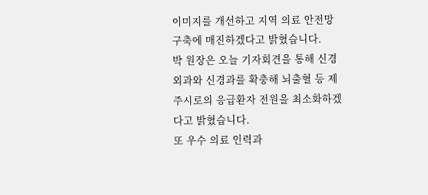이미지를 개선하고 지역 의료 안전망 구축에 매진하겠다고 밝혔습니다.
박 원장은 오늘 기자회견을 통해 신경외과와 신경과를 확충해 뇌출혈 등 제주시로의 응급환자 전원을 최소화하겠다고 밝혔습니다.
또 우수 의료 인력과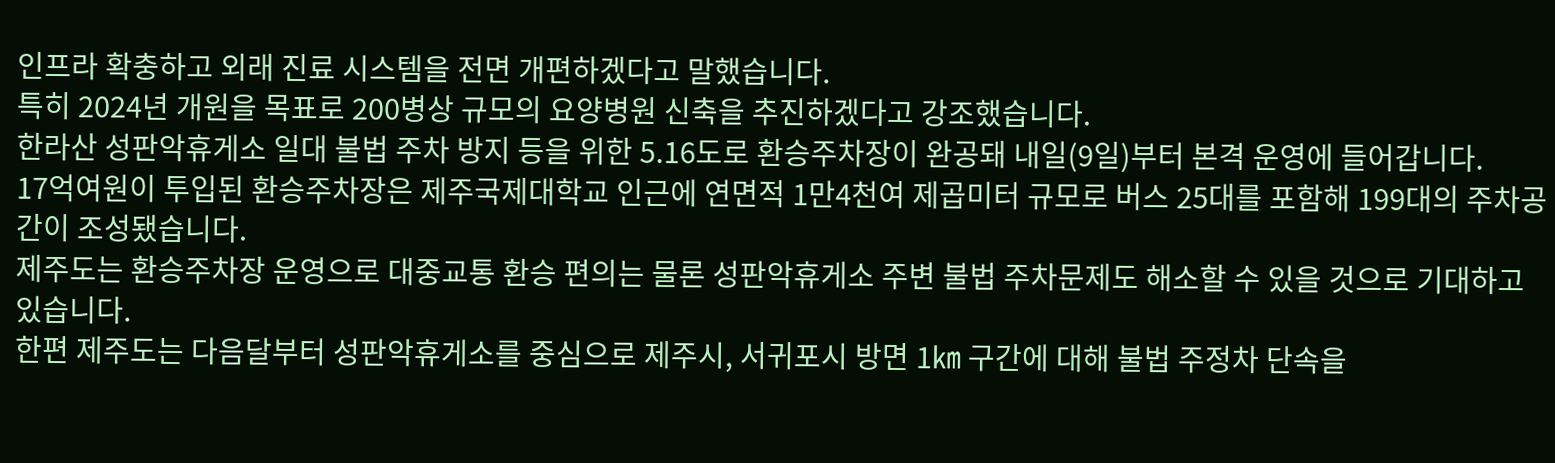인프라 확충하고 외래 진료 시스템을 전면 개편하겠다고 말했습니다.
특히 2024년 개원을 목표로 200병상 규모의 요양병원 신축을 추진하겠다고 강조했습니다.
한라산 성판악휴게소 일대 불법 주차 방지 등을 위한 5.16도로 환승주차장이 완공돼 내일(9일)부터 본격 운영에 들어갑니다.
17억여원이 투입된 환승주차장은 제주국제대학교 인근에 연면적 1만4천여 제곱미터 규모로 버스 25대를 포함해 199대의 주차공간이 조성됐습니다.
제주도는 환승주차장 운영으로 대중교통 환승 편의는 물론 성판악휴게소 주변 불법 주차문제도 해소할 수 있을 것으로 기대하고 있습니다.
한편 제주도는 다음달부터 성판악휴게소를 중심으로 제주시, 서귀포시 방면 1㎞ 구간에 대해 불법 주정차 단속을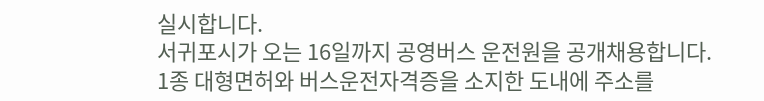실시합니다.
서귀포시가 오는 16일까지 공영버스 운전원을 공개채용합니다.
1종 대형면허와 버스운전자격증을 소지한 도내에 주소를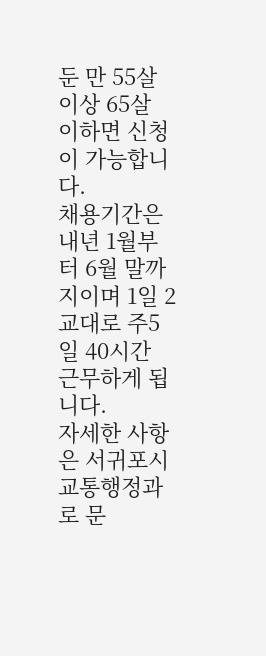둔 만 55살 이상 65살 이하면 신청이 가능합니다.
채용기간은 내년 1월부터 6월 말까지이며 1일 2교대로 주5일 40시간 근무하게 됩니다.
자세한 사항은 서귀포시 교통행정과로 문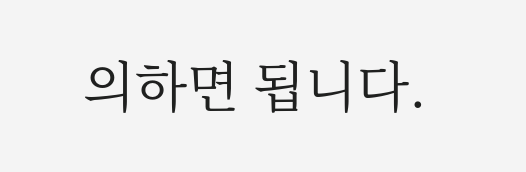의하면 됩니다.